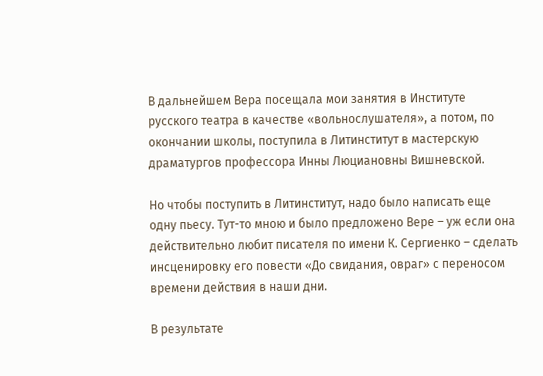В дальнейшем Вера посещала мои занятия в Институте русского театра в качестве «вольнослушателя», а потом, по окончании школы, поступила в Литинститут в мастерскую драматургов профессора Инны Люциановны Вишневской.

Но чтобы поступить в Литинститут, надо было написать еще одну пьесу. Тут-то мною и было предложено Вере – уж если она действительно любит писателя по имени К. Сергиенко – сделать инсценировку его повести «До свидания, овраг» с переносом времени действия в наши дни.

В результате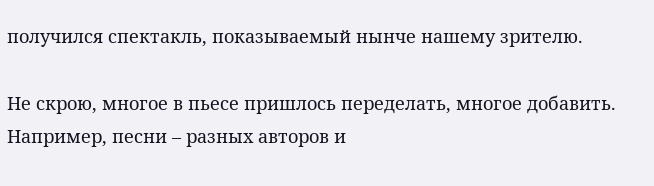получился спектакль, показываемый нынче нашему зрителю.

Не скрою, многое в пьесе пришлось переделать, многое добавить. Например, песни – разных авторов и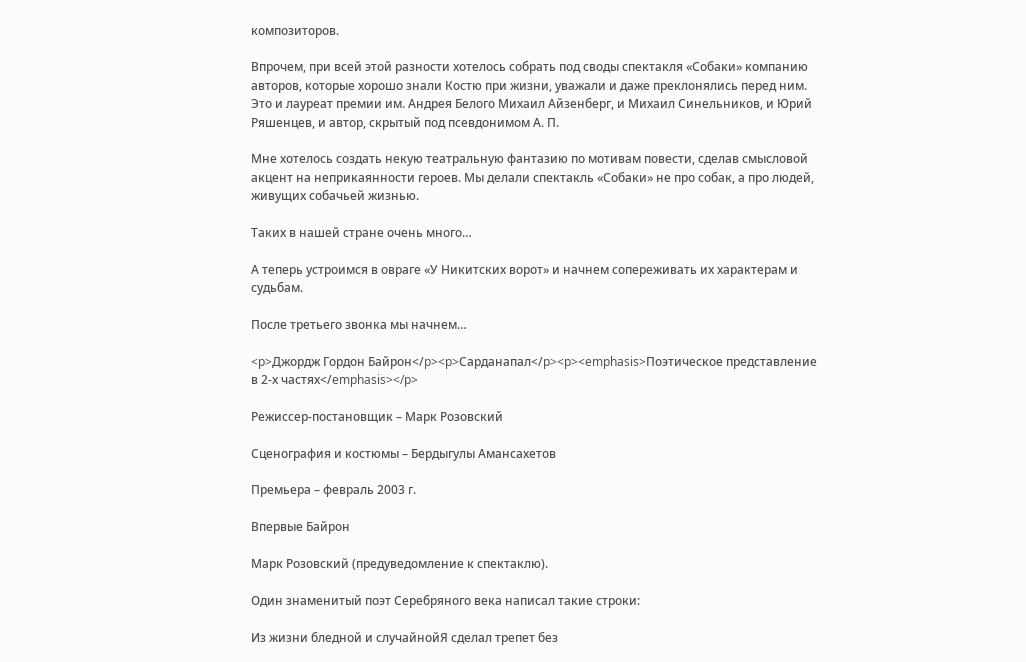композиторов.

Впрочем, при всей этой разности хотелось собрать под своды спектакля «Собаки» компанию авторов, которые хорошо знали Костю при жизни, уважали и даже преклонялись перед ним. Это и лауреат премии им. Андрея Белого Михаил Айзенберг, и Михаил Синельников, и Юрий Ряшенцев, и автор, скрытый под псевдонимом А. П.

Мне хотелось создать некую театральную фантазию по мотивам повести, сделав смысловой акцент на неприкаянности героев. Мы делали спектакль «Собаки» не про собак, а про людей, живущих собачьей жизнью.

Таких в нашей стране очень много…

А теперь устроимся в овраге «У Никитских ворот» и начнем сопереживать их характерам и судьбам.

После третьего звонка мы начнем…

<p>Джордж Гордон Байрон</p><p>Сарданапал</p><p><emphasis>Поэтическое представление в 2-х частях</emphasis></p>

Режиссер-постановщик – Марк Розовский

Сценография и костюмы – Бердыгулы Амансахетов

Премьера – февраль 2003 г.

Впервые Байрон

Марк Розовский (предуведомление к спектаклю).

Один знаменитый поэт Серебряного века написал такие строки:

Из жизни бледной и случайнойЯ сделал трепет без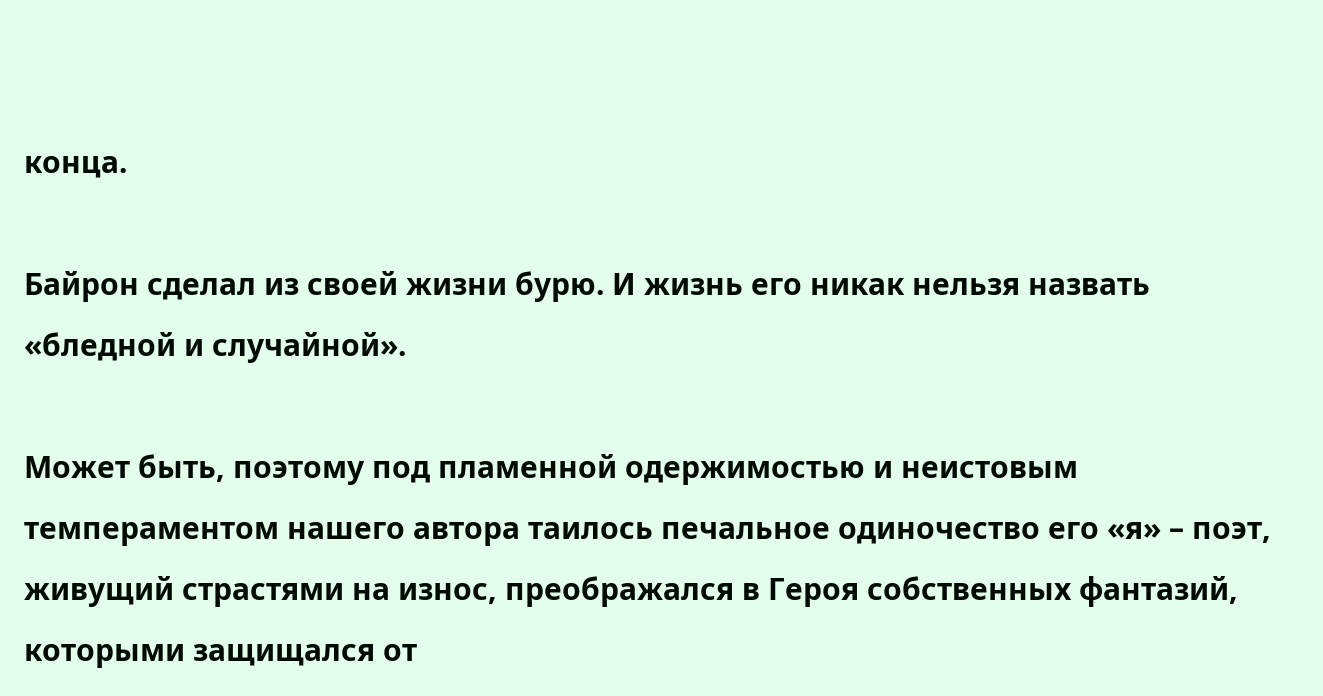конца.

Байрон сделал из своей жизни бурю. И жизнь его никак нельзя назвать «бледной и случайной».

Может быть, поэтому под пламенной одержимостью и неистовым темпераментом нашего автора таилось печальное одиночество его «я» – поэт, живущий страстями на износ, преображался в Героя собственных фантазий, которыми защищался от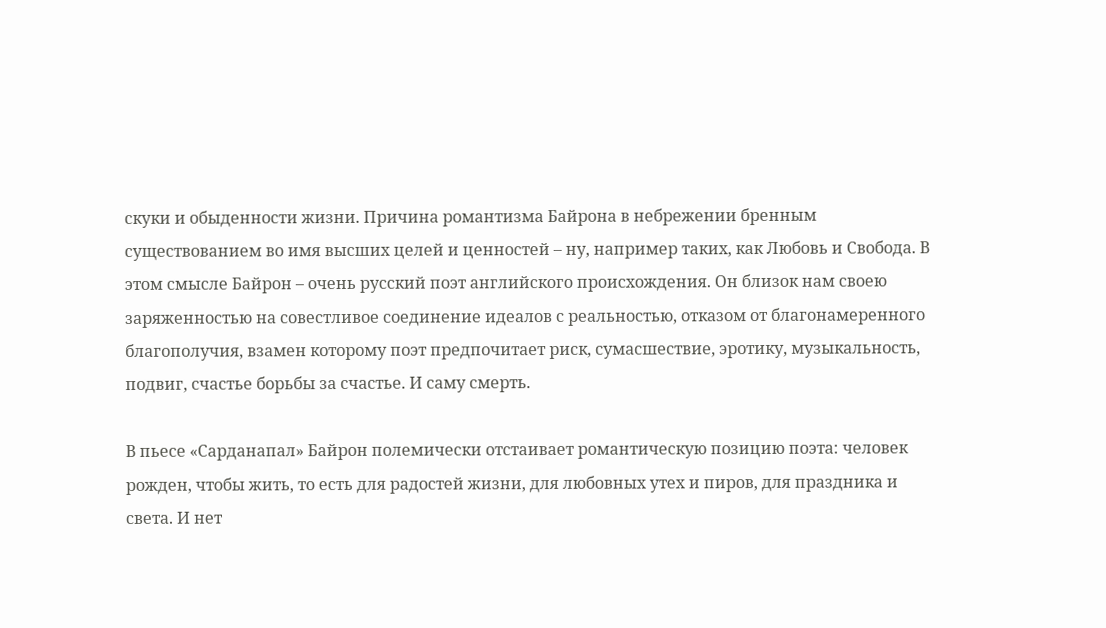скуки и обыденности жизни. Причина романтизма Байрона в небрежении бренным существованием во имя высших целей и ценностей – ну, например таких, как Любовь и Свобода. В этом смысле Байрон – очень русский поэт английского происхождения. Он близок нам своею заряженностью на совестливое соединение идеалов с реальностью, отказом от благонамеренного благополучия, взамен которому поэт предпочитает риск, сумасшествие, эротику, музыкальность, подвиг, счастье борьбы за счастье. И саму смерть.

В пьесе «Сарданапал» Байрон полемически отстаивает романтическую позицию поэта: человек рожден, чтобы жить, то есть для радостей жизни, для любовных утех и пиров, для праздника и света. И нет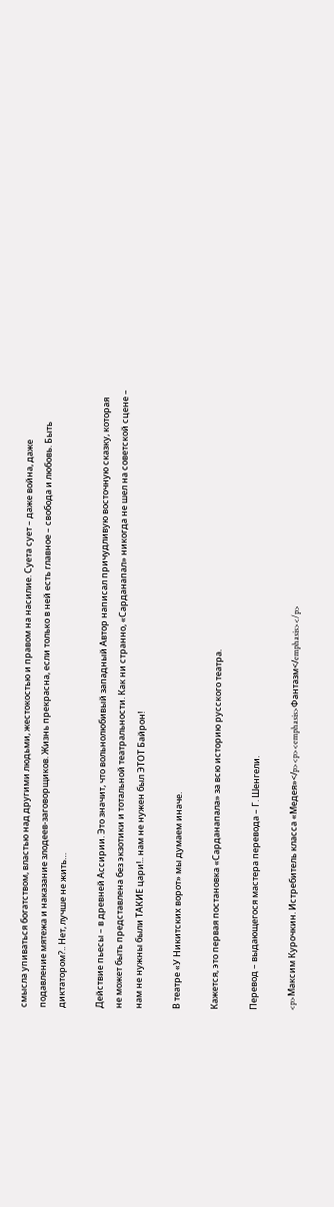смысла упиваться богатством, властью над другими людьми, жестокостью и правом на насилие. Суета сует – даже война, даже подавление мятежа и наказание злодеев-заговорщиков. Жизнь прекрасна, если только в ней есть главное – свобода и любовь. Быть диктатором?.. Нет, лучше не жить…

Действие пьесы – в древней Ассирии. Это значит, что вольнолюбивый западный Автор написал причудливую восточную сказку, которая не может быть представлена без экзотики и тотальной театральности. Как ни странно, «Сарданапал» никогда не шел на советской сцене – нам не нужны были ТАКИЕ цари!.. нам не нужен был ЭТОТ Байрон!

В театре «У Никитских ворот» мы думаем иначе.

Кажется, это первая постановка «Сарданапала» за всю историю русского театра.

Перевод – выдающегося мастера перевода – Г. Шенгели.

<p>Максим Курочкин. Истребитель класса «Медея»</p><p><emphasis>Фантазм</emphasis></p>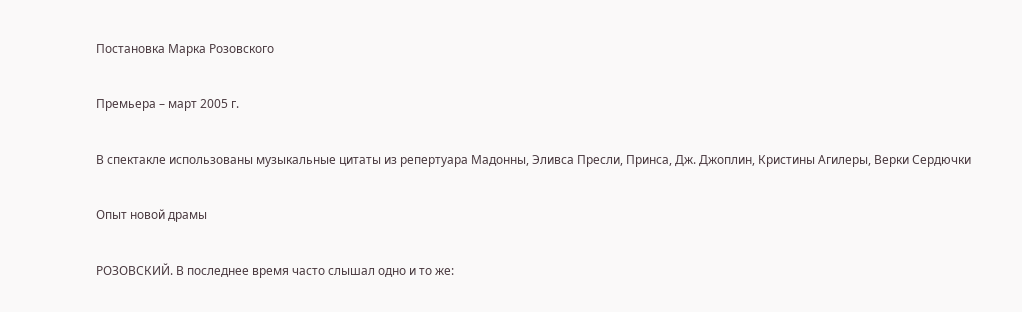Постановка Марка Розовского

Премьера – март 2005 г.

В спектакле использованы музыкальные цитаты из репертуара Мадонны, Эливса Пресли, Принса, Дж. Джоплин, Кристины Агилеры, Верки Сердючки

Опыт новой драмы

РОЗОВСКИЙ. В последнее время часто слышал одно и то же: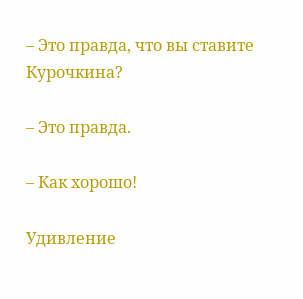– Это правда, что вы ставите Курочкина?

– Это правда.

– Как хорошо!

Удивление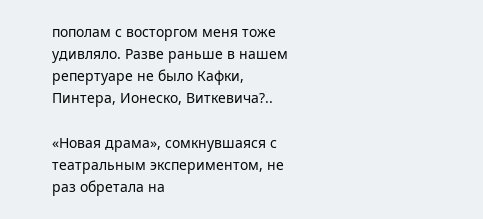пополам с восторгом меня тоже удивляло. Разве раньше в нашем репертуаре не было Кафки, Пинтера, Ионеско, Виткевича?..

«Новая драма», сомкнувшаяся с театральным экспериментом, не раз обретала на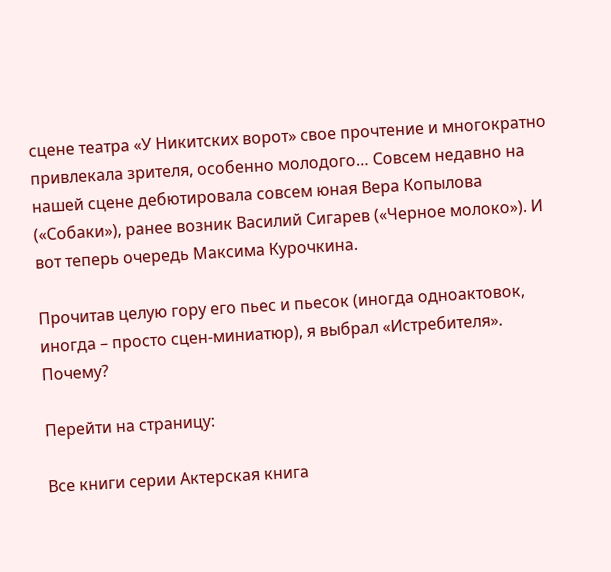сцене театра «У Никитских ворот» свое прочтение и многократно привлекала зрителя, особенно молодого… Совсем недавно на нашей сцене дебютировала совсем юная Вера Копылова («Собаки»), ранее возник Василий Сигарев («Черное молоко»). И вот теперь очередь Максима Курочкина.

Прочитав целую гору его пьес и пьесок (иногда одноактовок, иногда – просто сцен-миниатюр), я выбрал «Истребителя». Почему?

Перейти на страницу:

Все книги серии Актерская книга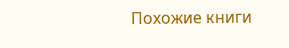Похожие книги